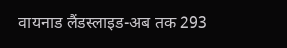वायनाड लैंडस्लाइड-अब तक 293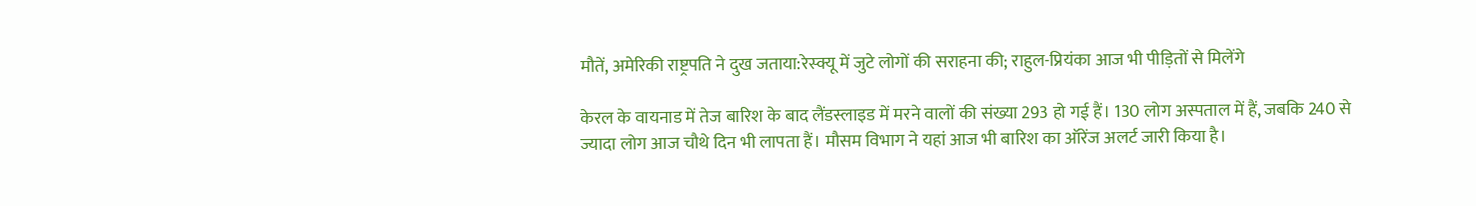मौतें, अमेरिकी राष्ट्रपति ने दुख जताया:रेस्क्यू में जुटे लोगों की सराहना की; राहुल-प्रियंका आज भी पीड़ितों से मिलेंगे

केरल के वायनाड में तेज बारिश के बाद लैंडस्लाइड में मरने वालों की संख्या 293 हो गई हैं। 130 लोग अस्पताल में हैं, जबकि 240 से ज्यादा लोग आज चौथे दिन भी लापता हैं। मौसम विभाग ने यहां आज भी बारिश का ऑरेंज अलर्ट जारी किया है।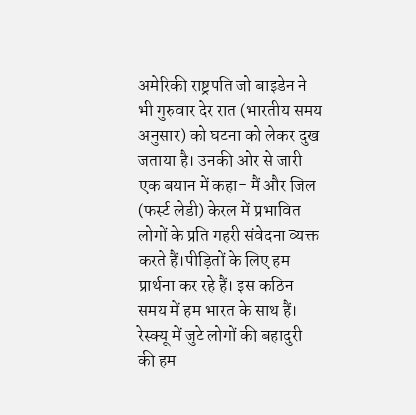अमेरिकी राष्ट्रपति जो बाइडेन ने भी गुरुवार देर रात (भारतीय समय अनुसार) को घटना को लेकर दुख जताया है। उनकी ओर से जारी एक बयान में कहा- मैं और जिल (फर्स्ट लेडी) केरल में प्रभावित लोगों के प्रति गहरी संवेदना व्यक्त करते हैं।पीड़ितों के लिए हम प्रार्थना कर रहे हैं। इस कठिन समय में हम भारत के साथ हैं। रेस्क्यू में जुटे लोगों की बहादुरी की हम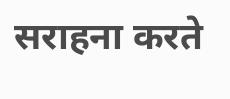सराहना करते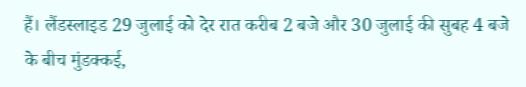हैं। लैंडस्लाइड 29 जुलाई को देर रात करीब 2 बजे और 30 जुलाई की सुबह 4 बजे के बीच मुंडक्कई,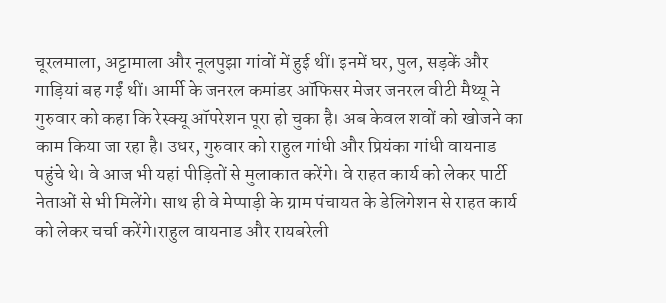चूरलमाला, अट्टामाला और नूलपुझा गांवों में हुई थीं। इनमें घर, पुल, सड़कें और गाड़ियां बह गईं थीं। आर्मी के जनरल कमांडर ऑफिसर मेजर जनरल वीटी मैथ्यू ने गुरुवार को कहा कि रेस्क्यू ऑपरेशन पूरा हो चुका है। अब केवल शवों को खोजने का काम किया जा रहा है। उधर, गुरुवार को राहुल गांधी और प्रियंका गांधी वायनाड पहुंचे थे। वे आज भी यहां पीड़ितों से मुलाकात करेंगे। वे राहत कार्य को लेकर पार्टी नेताओं से भी मिलेंगे। साथ ही वे मेप्पाड़ी के ग्राम पंचायत के डेलिगेशन से राहत कार्य को लेकर चर्चा करेंगे।राहुल वायनाड और रायबरेली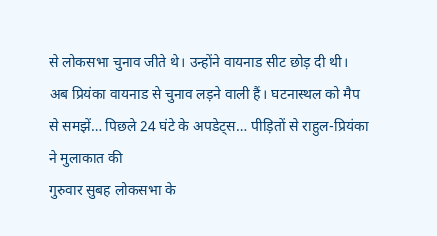से लोकसभा चुनाव जीते थे। उन्होंने वायनाड सीट छोड़ दी थी। अब प्रियंका वायनाड से चुनाव लड़ने वाली हैं। घटनास्थल को मैप से समझें… पिछले 24 घंटे के अपडेट्स… पीड़ितों से राहुल-प्रियंका ने मुलाकात की
गुरुवार सुबह लोकसभा के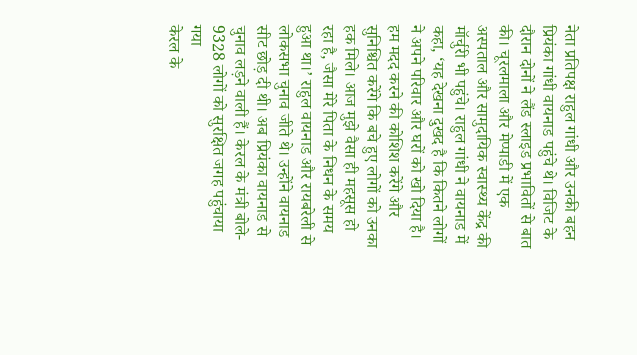नेता प्रतिपक्ष राहुल गांधी और उनकी बहन प्रियंका गांधी वायनाड पहुंचे थे। विजिट के दौरान दोनों ने लैंड स्लाइड प्रभावितों से बात की। चूरलमाला और मेप्पाडी में एक अस्पताल और सामुदायिक स्वास्थ्य केंद्र की मॉर्चुरी भी पहुंचे। राहुल गांधी ने वायनाड में कहा, ‘यह देखना दुखद है कि कितने लोगों ने अपने परिवार और घरों को खो दिया है। हम मदद करने की कोशिश करेंगे और सुनिश्चित करेंगे कि बचे हुए लोगों को उनका हक मिले। आज मुझे वैसा ही महसूस हो रहा है, जैसा मेरे पिता के निधन के समय हुआ था।’ राहुल वायनाड और रायबरेली से लोकसभा चुनाव जीते थे। उन्होंने वायनाड सीट छोड़ दी थी। अब प्रियंका वायनाड से चुनाव लड़ने वाली हैं। केरल के मंत्री बोले- 9328 लोगों को सुरक्षित जगह पहुंचाया गया
केरल के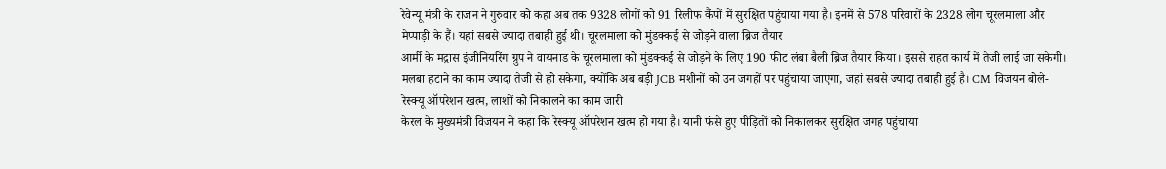रेवेन्यू मंत्री के राजन ने गुरुवार को कहा अब तक 9328 लोगों को 91 रिलीफ कैंपों में सुरक्षित पहुंचाया गया है। इनमें से 578 परिवारों के 2328 लोग चूरलमाला और मेप्पाड़ी के हैं। यहां सबसे ज्यादा तबाही हुई थी। चूरलमाला को मुंडक्कई से जोड़ने वाला ब्रिज तैयार
आर्मी के मद्रास इंजीनियरिंग ग्रुप ने वायनाड के चूरलमाला को मुंडक्कई से जोड़ने के लिए 190 फीट लंबा बैली ब्रिज तैयार किया। इससे राहत कार्य में तेजी लाई जा सकेगी। मलबा हटाने का काम ज्यादा तेजी से हो सकेगा, क्योंकि अब बड़ी JCB मशीनों को उन जगहों पर पहुंचाया जाएगा, जहां सबसे ज्यादा तबाही हुई है। CM विजयन बोले- रेस्क्यू ऑपरेशन खत्म, लाशों को निकालने का काम जारी
केरल के मुख्यमंत्री विजयन ने कहा कि रेस्क्यू ऑपरेशन खत्म हो गया है। यानी फंसे हुए पीड़ितों को निकालकर सुरक्षित जगह पहुंचाया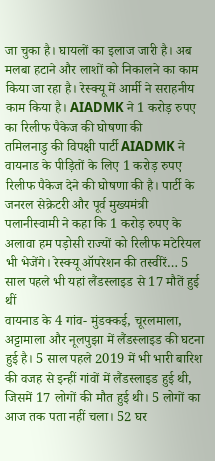जा चुका है। घायलों का इलाज जारी है। अब मलबा हटाने और लाशों को निकालने का काम किया जा रहा है। रेस्क्यू में आर्मी ने सराहनीय काम किया है। AIADMK ने 1 करोड़ रुपए का रिलीफ पैकेज की घोषणा की
तमिलनाडु की विपक्षी पार्टी AIADMK ने वायनाड के पीड़ितों के लिए 1 करोड़ रुपए रिलीफ पैकेज देने की घोषणा की है। पार्टी के जनरल सेक्रेटरी और पूर्व मुख्यमंत्री पलानीस्वामी ने कहा कि 1 करोड़ रुपए के अलावा हम पड़ोसी राज्यों को रिलीफ मटेरियल भी भेजेंगे। रेस्क्यू ऑपरेशन की तस्वीरें… 5 साल पहले भी यहां लैंडस्लाइड से 17 मौतें हुई थीं
वायनाड के 4 गांव- मुंडक्कई, चूरलमाला, अट्टामाला और नूलपुझा में लैंडस्लाइड की घटना हुई है। 5 साल पहले 2019 में भी भारी बारिश की वजह से इन्हीं गांवों में लैंडस्लाइड हुई थी, जिसमें 17 लोगों की मौत हुई थी। 5 लोगों का आज तक पता नहीं चला। 52 घर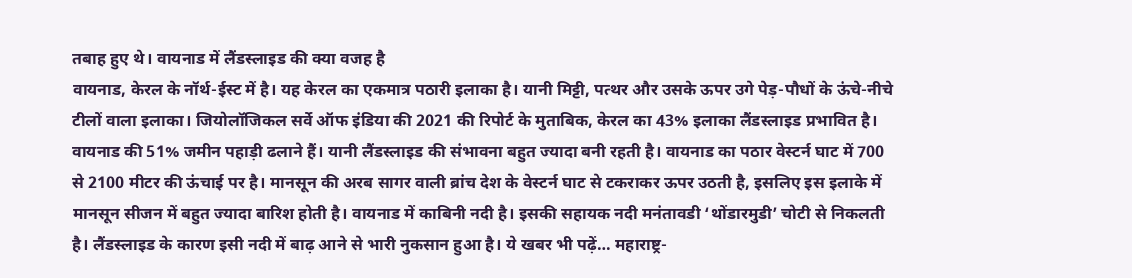तबाह हुए थे। वायनाड में लैंडस्लाइड की क्या वजह है
वायनाड, केरल के नॉर्थ-ईस्ट में है। यह केरल का एकमात्र पठारी इलाका है। यानी मिट्टी, पत्थर और उसके ऊपर उगे पेड़-पौधों के ऊंचे-नीचे टीलों वाला इलाका। जियोलॉजिकल सर्वे ऑफ इंडिया की 2021 की रिपोर्ट के मुताबिक, केरल का 43% इलाका लैंडस्लाइड प्रभावित है। वायनाड की 51% जमीन पहाड़ी ढलाने हैं। यानी लैंडस्लाइड की संभावना बहुत ज्यादा बनी रहती है। वायनाड का पठार वेस्टर्न घाट में 700 से 2100 मीटर की ऊंचाई पर है। मानसून की अरब सागर वाली ब्रांच देश के वेस्टर्न घाट से टकराकर ऊपर उठती है, इसलिए इस इलाके में मानसून सीजन में बहुत ज्यादा बारिश होती है। वायनाड में काबिनी नदी है। इसकी सहायक नदी मनंतावडी ‘थोंडारमुडी’ चोटी से निकलती है। लैंडस्लाइड के कारण इसी नदी में बाढ़ आने से भारी नुकसान हुआ है। ये खबर भी पढ़ें… महाराष्ट्र-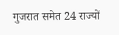गुजरात समेत 24 राज्यों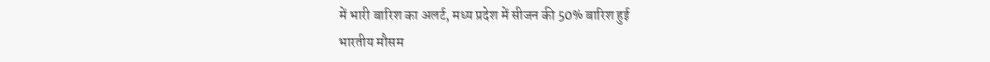में भारी बारिश का अलर्ट, मध्य प्रदेश में सीजन की 50% बारिश हुई
भारतीय मौसम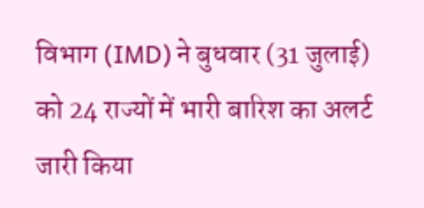विभाग (IMD) ने बुधवार (31 जुलाई) को 24 राज्यों में भारी बारिश का अलर्ट जारी किया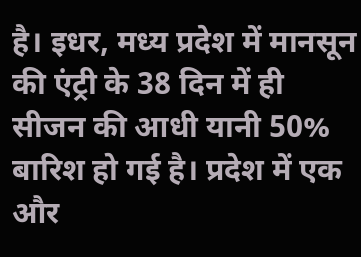है। इधर, मध्य प्रदेश में मानसून की एंट्री के 38 दिन में ही सीजन की आधी यानी 50% बारिश हो गई है। प्रदेश में एक और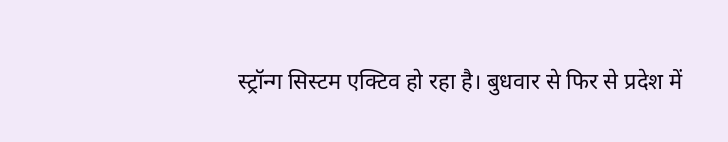स्ट्रॉन्ग सिस्टम एक्टिव हो रहा है। बुधवार से फिर से प्रदेश में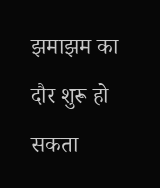झमाझम का दौर शुरू हो सकता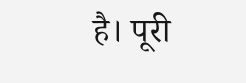है। पूरी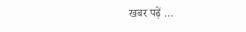खबर पढ़ें …